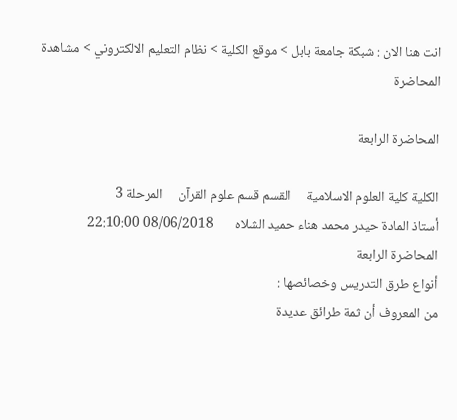انت هنا الان : شبكة جامعة بابل > موقع الكلية > نظام التعليم الالكتروني > مشاهدة المحاضرة

المحاضرة الرابعة

الكلية كلية العلوم الاسلامية     القسم قسم علوم القرآن     المرحلة 3
أستاذ المادة حيدر محمد هناء حميد الشلاه       08/06/2018 22:10:00
المحاضرة الرابعة
أنواع طرق التدريس وخصائصها :
من المعروف أن ثمة طرائق عديدة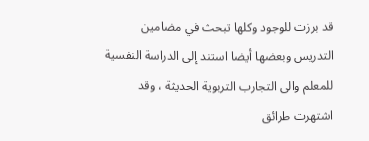قد برزت للوجود وكلها تبحث في مضامين التدريس وبعضها أيضا استند إلى الدراسة النفسية للمعلم والى التجارب التربوية الحديثة ، وقد اشتهرت طرائق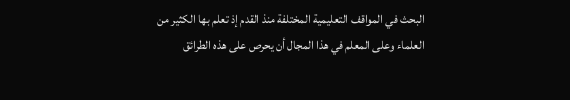البحث في المواقف التعليمية المختلفة منذ القدم إذ تعلم بها الكثير من العلماء وعلى المعلم في هذا المجال أن يحرص على هذه الطرائق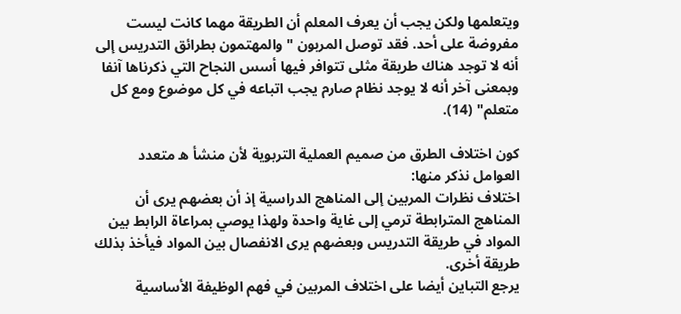ويتعلمها ولكن يجب أن يعرف المعلم أن الطريقة مهما كانت ليست مفروضة على أحد. فقد توصل المربون " والمهتمون بطرائق التدريس إلى أنه لا توجد هناك طريقة مثلى تتوافر فيها أسس النجاح التي ذكرناها آنفا وبمعنى آخر أنه لا يوجد نظام صارم يجب اتباعه في كل موضوع ومع كل متعلم" (14).

كون اختلاف الطرق من صميم العملية التربوية لأن منشأ ه متعدد العوامل نذكر منها:
اختلاف نظرات المربين إلى المناهج الدراسية إذ أن بعضهم يرى أن المناهج المترابطة ترمي إلى غاية واحدة ولهذا يوصي بمراعاة الرابط بين المواد في طريقة التدريس وبعضهم يرى الانفصال بين المواد فيأخذ بذلك طريقة أخرى.
يرجع التباين أيضا على اختلاف المربين في فهم الوظيفة الأساسية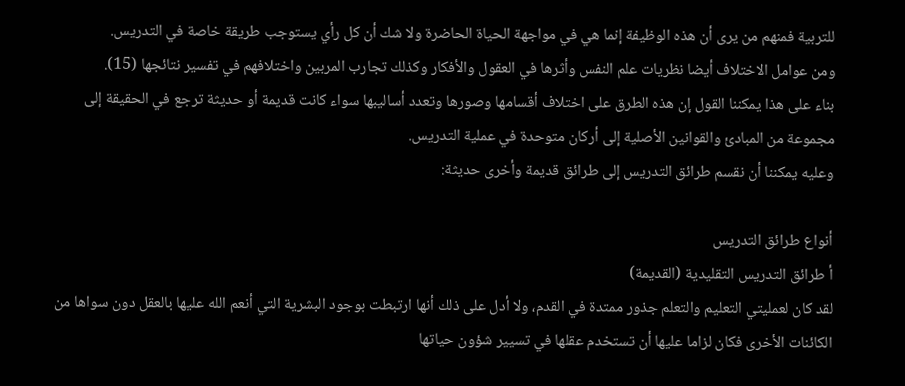للتربية فمنهم من يرى أن هذه الوظيفة إنما هي في مواجهة الحياة الحاضرة ولا شك أن كل رأي يستوجب طريقة خاصة في التدريس.
ومن عوامل الاختلاف أيضا نظريات علم النفس وأثرها في العقول والأفكار وكذلك تجارب المربين واختلافهم في تفسير نتائجها (15).
بناء على هذا يمكننا القول إن هذه الطرق على اختلاف أقسامها وصورها وتعدد أساليبها سواء كانت قديمة أو حديثة ترجع في الحقيقة إلى مجموعة من المبادئ والقوانين الأصلية إلى أركان متوحدة في عملية التدريس.
وعليه يمكننا أن نقسم طرائق التدريس إلى طرائق قديمة وأخرى حديثة:

أنواع طرائق التدريس
أ طرائق التدريس التقليدية (القديمة)
لقد كان لعمليتي التعليم والتعلم جذور ممتدة في القدم، ولا أدل على ذلك أنها ارتبطت بوجود البشرية التي أنعم الله عليها بالعقل دون سواها من الكائنات الأخرى فكان لزاما عليها أن تستخدم عقلها في تسيير شؤون حياتها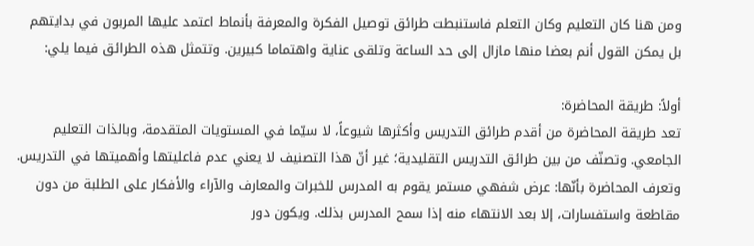ومن هنا كان التعليم وكان التعلم فاستنبطت طرائق توصيل الفكرة والمعرفة بأنماط اعتمد عليها المربون في بدايتهم بل يمكن القول أنم بعضا منها مازال إلى حد الساعة وتلقى عناية واهتماما كبيرين. وتتمثل هذه الطرائق فيما يلي:

أولاً: طريقة المحاضرة:
تعد طريقة المحاضرة من أقدم طرائق التدريس وأكثرها شيوعاً، لا سيّما في المستويات المتقدمة، وبالذات التعليم الجامعي. وتصنّف من بين طرائق التدريس التقليدية؛ غير أنّ هذا التصنيف لا يعني عدم فاعليتها وأهميتها في التدريس.
وتعرف المحاضرة بأنّها: عرض شفهي مستمر يقوم به المدرس للخبرات والمعارف والآراء والأفكار على الطلبة من دون مقاطعة واستفسارات، إلا بعد الانتهاء منه إذا سمح المدرس بذلك. ويكون دور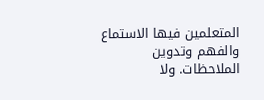المتعلمين فيها الاستماع والفهم وتدوين الملاحظات. ولا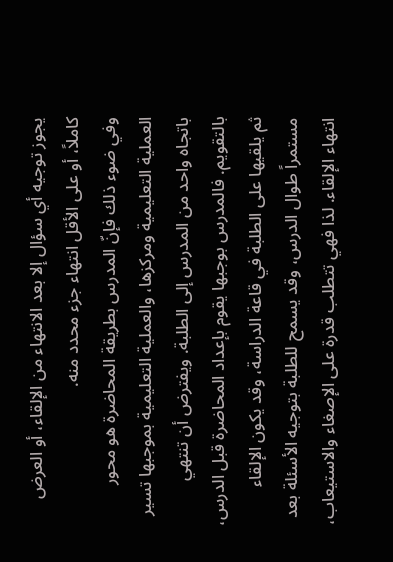يجوز توجيه أي سؤال إلا بعد الانتهاء من الإلقاء، أو العرض كاملاً، أو على الأقل انتهاء جزء محدد منه.
وفي ضوء ذلك فإنّ المدرس بطريقة المحاضرة هو محور العملية التعليمية ومركزها، والعملية التعليمية بموجبها تسير باتجاه واحد من المدرس إلى الطلبة. ويفترض أن تنتهي بالتقويم. فالمدرس بوجبها يقوم بإعداد المحاضرة قبل الدرس، ثم يلقيها على الطلبة في قاعة الدراسة، وقد يكون الإلقاء مستمراً طوال الدرس، وقد يسمح للطلبة بتوجيه الأسئلة بعد انتهاء الإلقاء. لذا فهي تتطلب قدرة على الإصغاء والاستيعاب،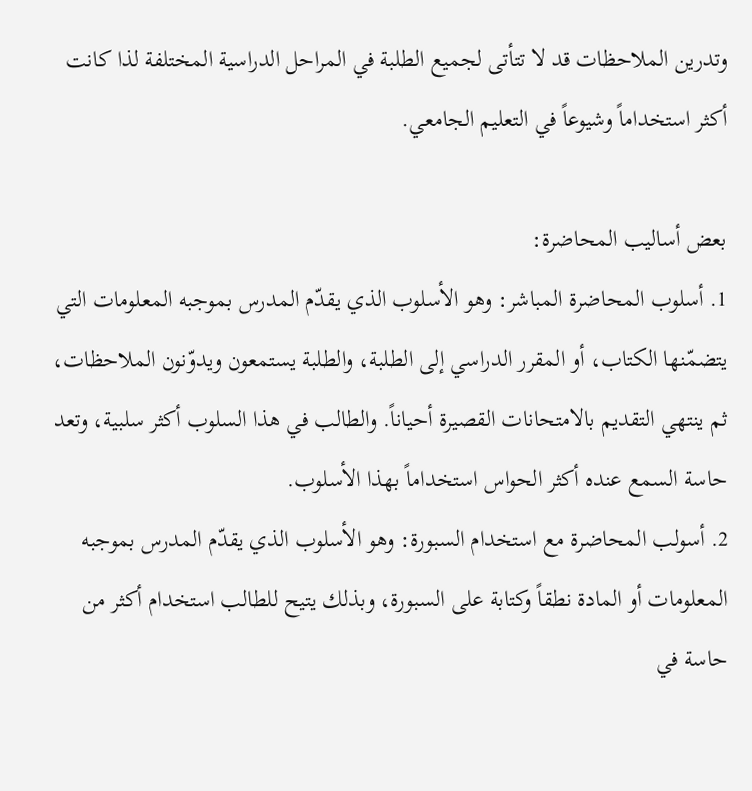وتدرين الملاحظات قد لا تتأتى لجميع الطلبة في المراحل الدراسية المختلفة لذا كانت أكثر استخداماً وشيوعاً في التعليم الجامعي.

بعض أساليب المحاضرة:
1. أسلوب المحاضرة المباشر: وهو الأسلوب الذي يقدّم المدرس بموجبه المعلومات التي يتضمّنها الكتاب، أو المقرر الدراسي إلى الطلبة، والطلبة يستمعون ويدوّنون الملاحظات، ثم ينتهي التقديم بالامتحانات القصيرة أحياناً. والطالب في هذا السلوب أكثر سلبية، وتعد حاسة السمع عنده أكثر الحواس استخداماً بهذا الأسلوب.
2. أسولب المحاضرة مع استخدام السبورة: وهو الأسلوب الذي يقدّم المدرس بموجبه المعلومات أو المادة نطقاً وكتابة على السبورة، وبذلك يتيح للطالب استخدام أكثر من حاسة في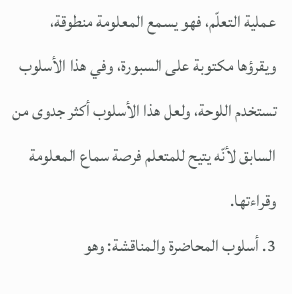عملية التعلّم، فهو يسمع المعلومة منطوقة، ويقرؤها مكتوبة على السبورة، وفي هذا الأسلوب تستخدم اللوحة، ولعل هذا الأسلوب أكثر جدوى من السابق لأنّه يتيح للمتعلم فرصة سماع المعلومة وقراءتها.
3. أسلوب المحاضرة والمناقشة: وهو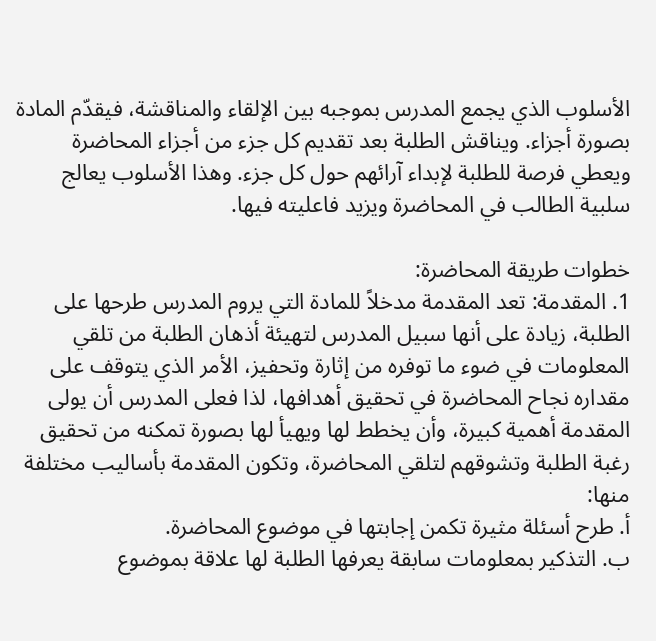الأسلوب الذي يجمع المدرس بموجبه بين الإلقاء والمناقشة، فيقدّم المادة بصورة أجزاء. ويناقش الطلبة بعد تقديم كل جزء من أجزاء المحاضرة ويعطي فرصة للطلبة لإبداء آرائهم حول كل جزء. وهذا الأسلوب يعالج سلبية الطالب في المحاضرة ويزيد فاعليته فيها.

خطوات طريقة المحاضرة:
1. المقدمة: تعد المقدمة مدخلاً للمادة التي يروم المدرس طرحها على الطلبة، زيادة على أنها سبيل المدرس لتهيئة أذهان الطلبة من تلقي المعلومات في ضوء ما توفره من إثارة وتحفيز، الأمر الذي يتوقف على مقداره نجاح المحاضرة في تحقيق أهدافها، لذا فعلى المدرس أن يولى المقدمة أهمية كبيرة، وأن يخطط لها ويهيأ لها بصورة تمكنه من تحقيق رغبة الطلبة وتشوقهم لتلقي المحاضرة، وتكون المقدمة بأساليب مختلفة منها:
أ‌. طرح أسئلة مثيرة تكمن إجابتها في موضوع المحاضرة.
ب‌. التذكير بمعلومات سابقة يعرفها الطلبة لها علاقة بموضوع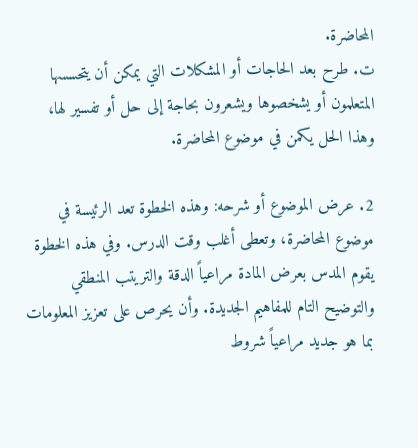المحاضرة.
ت‌. طرح بعد الحاجات أو المشكلات التي يمكن أن يتحسسها المتعلمون أو يشخصوها ويشعرون بحاجة إلى حل أو تفسير لها، وهذا الحل يكمن في موضوع المحاضرة.

2. عرض الموضوع أو شرحه: وهذه الخطوة تعد الرئيسة في موضوع المحاضرة، وتعطى أغلب وقت الدرس. وفي هذه الخطوة يقوم المدس بعرض المادة مراعياً الدقة والتريتب المنطقي والتوضيح التام للمفاهيم الجديدة. وأن يحرص على تعزيز المعلومات بما هو جديد مراعياً شروط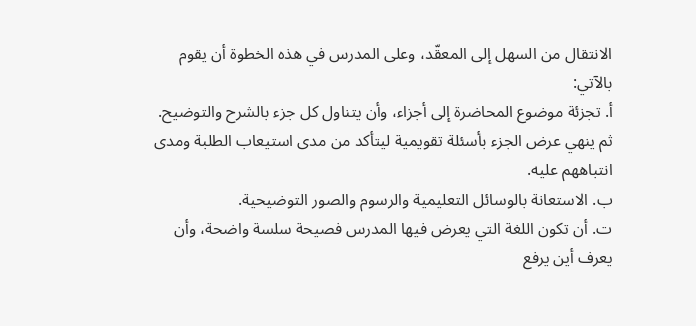الانتقال من السهل إلى المعقّد، وعلى المدرس في هذه الخطوة أن يقوم بالآتي:
أ‌. تجزئة موضوع المحاضرة إلى أجزاء، وأن يتناول كل جزء بالشرح والتوضيح. ثم ينهي عرض الجزء بأسئلة تقويمية ليتأكد من مدى استيعاب الطلبة ومدى انتباههم عليه.
ب‌. الاستعانة بالوسائل التعليمية والرسوم والصور التوضيحية.
ت‌. أن تكون اللغة التي يعرض فيها المدرس فصيحة سلسة واضحة، وأن يعرف أين يرفع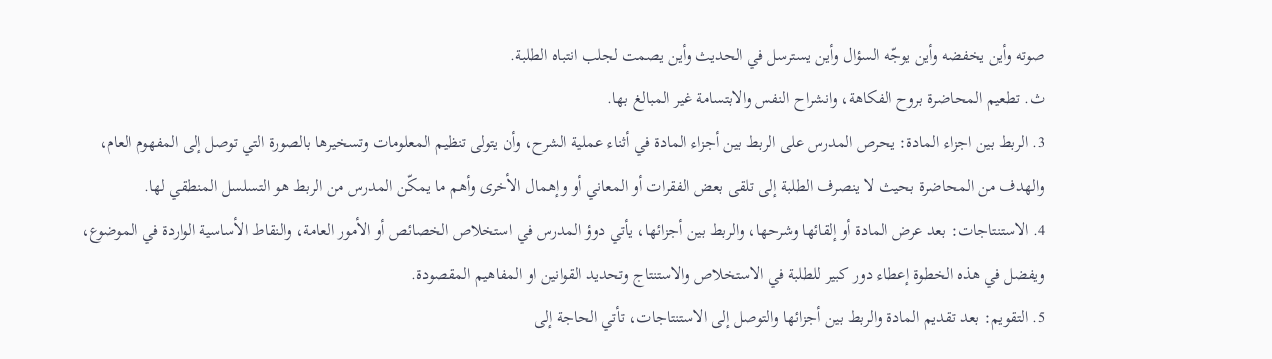صوته وأين يخفضه وأين يوجّه السؤال وأين يسترسل في الحديث وأين يصمت لجلب انتباه الطلبة.
ث‌. تطعيم المحاضرة بروح الفكاهة، وانشراح النفس والابتسامة غير المبالغ بها.
3. الربط بين اجزاء المادة: يحرص المدرس على الربط بين أجزاء المادة في أثناء عملية الشرح، وأن يتولى تنظيم المعلومات وتسخيرها بالصورة التي توصل إلى المفهوم العام، والهدف من المحاضرة بحيث لا ينصرف الطلبة إلى تلقى بعض الفقرات أو المعاني أو وإهمال الأخرى وأهم ما يمكّن المدرس من الربط هو التسلسل المنطقي لها.
4. الاستنتاجات: بعد عرض المادة أو إلقائها وشرحها، والربط بين أجزائها، يأتي دوؤ المدرس في استخلاص الخصائص أو الأمور العامة، والنقاط الأساسية الواردة في الموضوع، ويفضل في هذه الخطوة إعطاء دور كبير للطلبة في الاستخلاص والاستنتاج وتحديد القوانين او المفاهيم المقصودة.
5. التقويم: بعد تقديم المادة والربط بين أجزائها والتوصل إلى الاستنتاجات، تأتي الحاجة إلى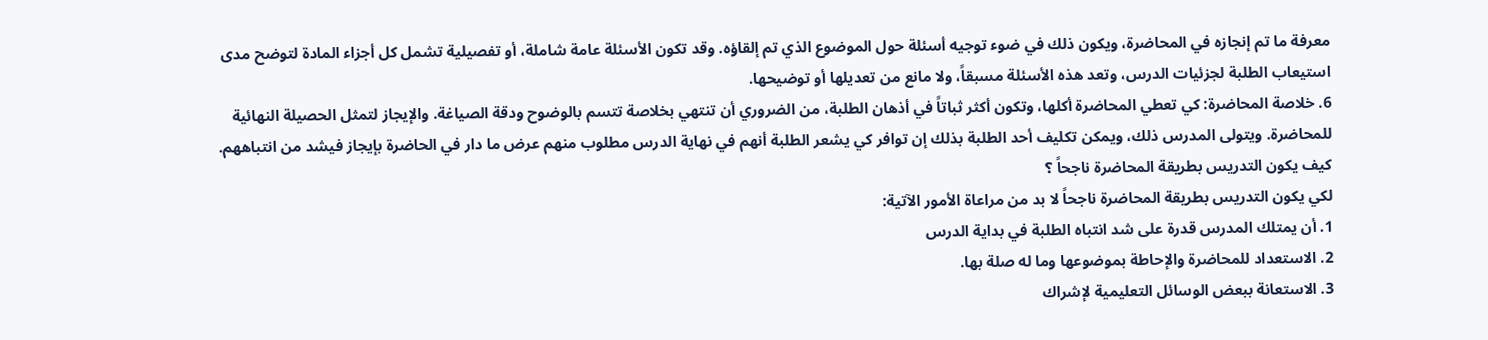معرفة ما تم إنجازه في المحاضرة، ويكون ذلك في ضوء توجيه أسئلة حول الموضوع الذي تم إلقاؤه. وقد تكون الأسئلة عامة شاملة، أو تفصيلية تشمل كل أجزاء المادة لتوضح مدى استيعاب الطلبة لجزئيات الدرس، وتعد هذه الأسئلة مسبقاً، ولا مانع من تعديلها أو توضيحها.
6. خلاصة المحاضرة: كي تعطي المحاضرة أكلها، وتكون أكثر ثباتاً في أذهان الطلبة، من الضروري أن تنتهي بخلاصة تتسم بالوضوح ودقة الصياغة. والإيجاز لتمثل الحصيلة النهائية للمحاضرة. ويتولى المدرس ذلك، ويمكن تكليف أحد الطلبة بذلك إن توافر كي يشعر الطلبة أنهم في نهاية الدرس مطلوب منهم عرض ما دار في الحاضرة بإيجاز فيشد من انتباههم.
كيف يكون التدريس بطريقة المحاضرة ناجحاً ؟
لكي يكون التدريس بطريقة المحاضرة ناجحاً لا بد من مراعاة الأمور الآتية:
1. أن يمتلك المدرس قدرة على شد انتباه الطلبة في بداية الدرس
2. الاستعداد للمحاضرة والإحاطة بموضوعها وما له صلة بها.
3. الاستعانة ببعض الوسائل التعليمية لإشراك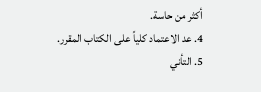أكثر من حاسة.
4. عد الاعتماد كلياً على الكتاب المقرر.
5. التأني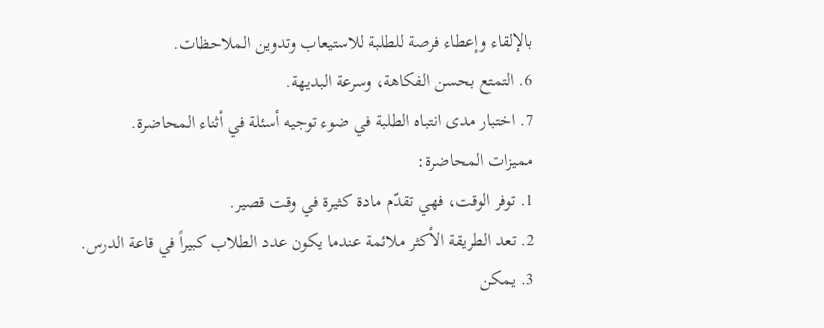بالإلقاء وإعطاء فرصة للطلبة للاستيعاب وتدوين الملاحظات.
6. التمتع بحسن الفكاهة، وسرعة البديهة.
7. اختبار مدى انتباه الطلبة في ضوء توجيه أسئلة في أثناء المحاضرة.
مميزات المحاضرة:
1. توفر الوقت، فهي تقدّم مادة كثيرة في وقت قصير.
2. تعد الطريقة الأكثر ملائمة عندما يكون عدد الطلاب كبيراً في قاعة الدرس.
3. يمكن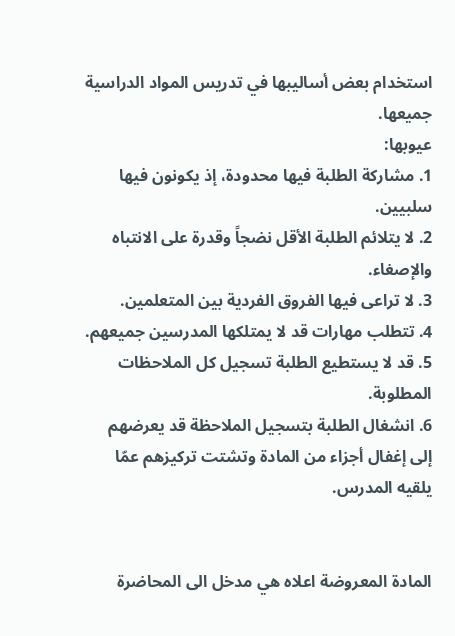استخدام بعض أساليبها في تدريس المواد الدراسية جميعها.
عيوبها:
1. مشاركة الطلبة فيها محدودة، إذ يكونون فيها سلبيين.
2. لا يتلائم الطلبة الأقل نضجاً وقدرة على الانتباه والإصغاء.
3. لا تراعى فيها الفروق الفردية بين المتعلمين.
4. تتطلب مهارات قد لا يمتلكها المدرسين جميعهم.
5. قد لا يستطيع الطلبة تسجيل كل الملاحظات المطلوبة.
6. انشغال الطلبة بتسجيل الملاحظة قد يعرضهم إلى إغفال أجزاء من المادة وتشتت تركيزهم عمّا يلقيه المدرس.


المادة المعروضة اعلاه هي مدخل الى المحاضرة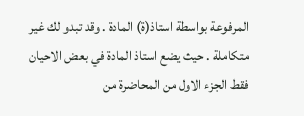المرفوعة بواسطة استاذ(ة) المادة . وقد تبدو لك غير متكاملة . حيث يضع استاذ المادة في بعض الاحيان فقط الجزء الاول من المحاضرة من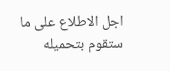اجل الاطلاع على ما ستقوم بتحميله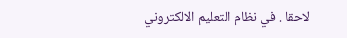لاحقا . في نظام التعليم الالكتروني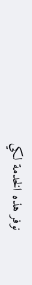نوفر هذه الخدمة لكي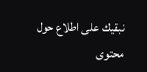نبقيك على اطلاع حول محتوى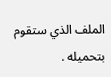الملف الذي ستقوم بتحميله .